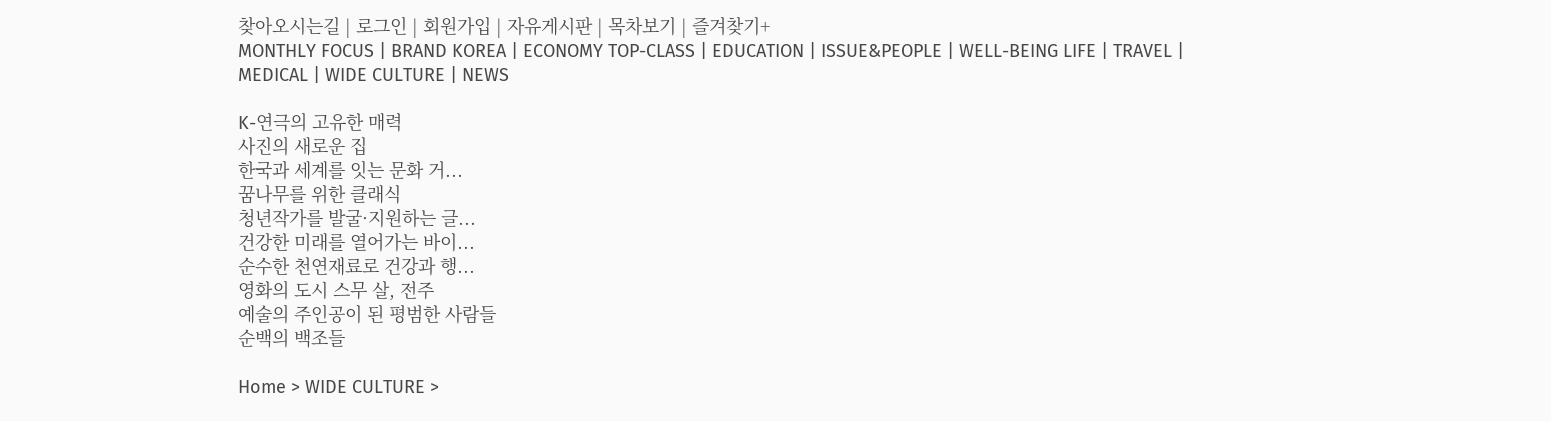찾아오시는길 | 로그인 | 회원가입 | 자유게시판 | 목차보기 | 즐겨찾기+
MONTHLY FOCUS | BRAND KOREA | ECONOMY TOP-CLASS | EDUCATION | ISSUE&PEOPLE | WELL-BEING LIFE | TRAVEL | MEDICAL | WIDE CULTURE | NEWS

K-연극의 고유한 매력
사진의 새로운 집
한국과 세계를 잇는 문화 거...
꿈나무를 위한 클래식
청년작가를 발굴·지원하는 글...
건강한 미래를 열어가는 바이...
순수한 천연재료로 건강과 행...
영화의 도시 스무 살, 전주
예술의 주인공이 된 평범한 사람들
순백의 백조들

Home > WIDE CULTURE >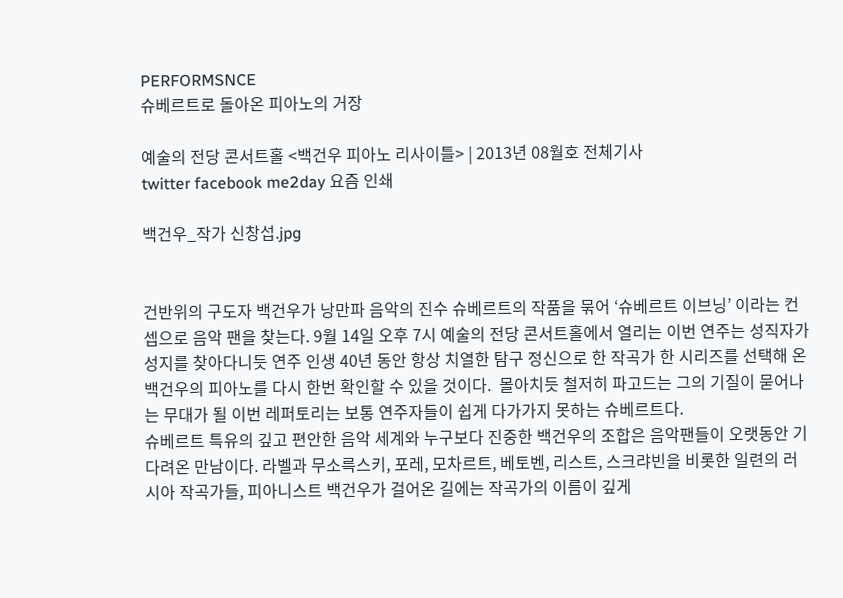PERFORMSNCE
슈베르트로 돌아온 피아노의 거장

예술의 전당 콘서트홀 <백건우 피아노 리사이틀> | 2013년 08월호 전체기사
twitter facebook me2day 요즘 인쇄

백건우_작가 신창섭.jpg


건반위의 구도자 백건우가 낭만파 음악의 진수 슈베르트의 작품을 묶어 ‘슈베르트 이브닝’ 이라는 컨셉으로 음악 팬을 찾는다. 9월 14일 오후 7시 예술의 전당 콘서트홀에서 열리는 이번 연주는 성직자가 성지를 찾아다니듯 연주 인생 40년 동안 항상 치열한 탐구 정신으로 한 작곡가 한 시리즈를 선택해 온 백건우의 피아노를 다시 한번 확인할 수 있을 것이다.  몰아치듯 철저히 파고드는 그의 기질이 묻어나는 무대가 될 이번 레퍼토리는 보통 연주자들이 쉽게 다가가지 못하는 슈베르트다.
슈베르트 특유의 깊고 편안한 음악 세계와 누구보다 진중한 백건우의 조합은 음악팬들이 오랫동안 기다려온 만남이다. 라벨과 무소륵스키, 포레, 모차르트, 베토벤, 리스트, 스크랴빈을 비롯한 일련의 러시아 작곡가들, 피아니스트 백건우가 걸어온 길에는 작곡가의 이름이 깊게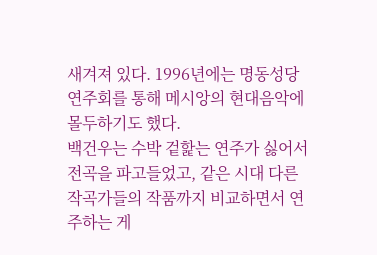새겨져 있다. 1996년에는 명동성당 연주회를 통해 메시앙의 현대음악에 몰두하기도 했다.
백건우는 수박 겉핥는 연주가 싫어서 전곡을 파고들었고, 같은 시대 다른 작곡가들의 작품까지 비교하면서 연주하는 게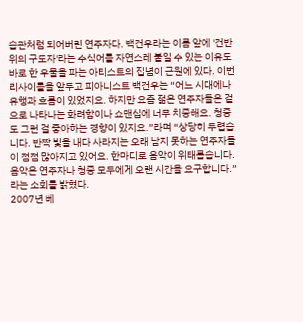습관처럼 되어버린 연주자다. 백건우라는 이름 앞에 '건반 위의 구도자'라는 수식어를 자연스레 붙일 수 있는 이유도 바로 한 우물을 파는 아티스트의 집념이 근원에 있다. 이번 리사이틀을 앞두고 피아니스트 백건우는 “어느 시대에나 유행과 흐름이 있었지요. 하지만 요즘 젊은 연주자들은 겉으로 나타나는 화려함이나 쇼맨십에 너무 치중해요. 청중도 그런 걸 좋아하는 경향이 있지요.”라며 “상당히 두렵습니다. 반짝 빛을 내다 사라지는 오래 남지 못하는 연주자들이 점점 많아지고 있어요. 한마디로 음악이 위태롭습니다. 음악은 연주자나 청중 모두에게 오랜 시간을 요구합니다.” 라는 소회를 밝혔다.
2007년 베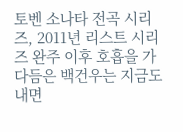토벤 소나타 전곡 시리즈, 2011년 리스트 시리즈 완주 이후 호흡을 가다듬은 백건우는 지금도 내면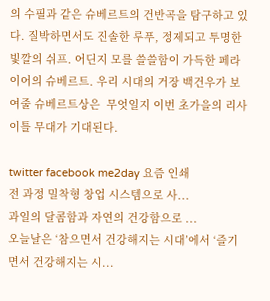의 수필과 같은 슈베르트의 건반곡을 탐구하고 있다. 질박하면서도 진솔한 루푸, 정제되고 투명한 빛깔의 쉬프. 어딘지 모를 쓸쓸함이 가득한 페라이어의 슈베르트. 우리 시대의 거장 백건우가 보여줄 슈베르트상은  무엇일지 이번 초가을의 리사이틀 무대가 기대된다.

twitter facebook me2day 요즘 인쇄
전 과정 밀착형 창업 시스템으로 사...
과일의 달콤함과 자연의 건강함으로 ...
오늘날은 ‘참으면서 건강해지는 시대’에서 ‘즐기면서 건강해지는 시...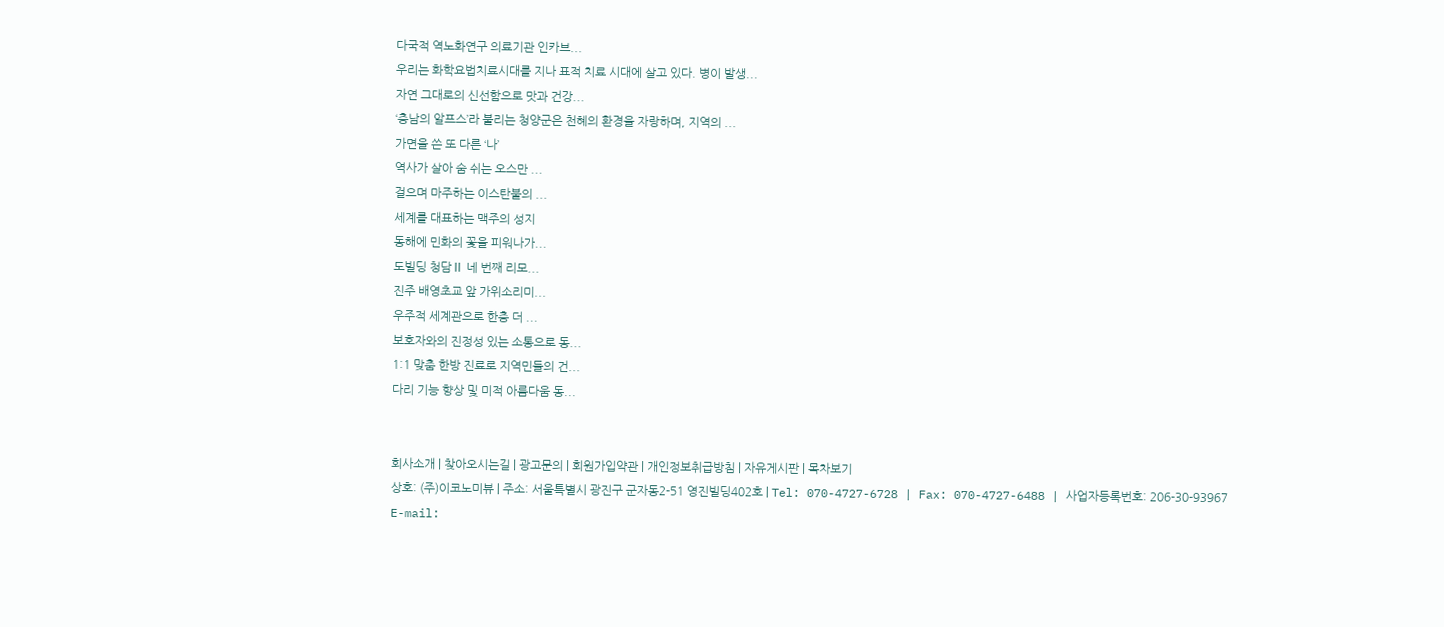다국적 역노화연구 의료기관 인카브...
우리는 화학요법치료시대를 지나 표적 치료 시대에 살고 있다. 병이 발생...
자연 그대로의 신선함으로 맛과 건강...
‘충남의 알프스’라 불리는 청양군은 천혜의 환경을 자랑하며, 지역의 ...
가면을 쓴 또 다른 ‘나’
역사가 살아 숨 쉬는 오스만 ...
걸으며 마주하는 이스탄불의 ...
세계를 대표하는 맥주의 성지
동해에 민화의 꽃을 피워나가...
도빌딩 청담Ⅱ 네 번째 리모...
진주 배영초교 앞 가위소리미...
우주적 세계관으로 한층 더 ...
보호자와의 진정성 있는 소통으로 동...
1:1 맞춤 한방 진료로 지역민들의 건...
다리 기능 향상 및 미적 아름다움 동...


회사소개 | 찾아오시는길 | 광고문의 | 회원가입약관 | 개인정보취급방침 | 자유게시판 | 목차보기
상호: (주)이코노미뷰 | 주소: 서울특별시 광진구 군자동2-51 영진빌딩402호 | Tel: 070-4727-6728 | Fax: 070-4727-6488 | 사업자등록번호: 206-30-93967
E-mail: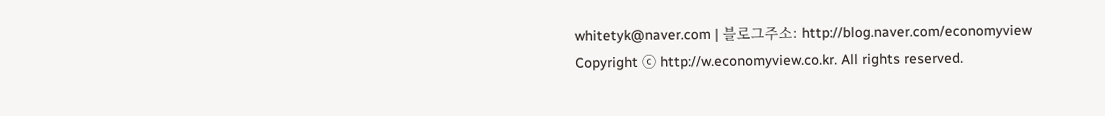whitetyk@naver.com | 블로그주소: http://blog.naver.com/economyview
Copyright ⓒ http://w.economyview.co.kr. All rights reserved.